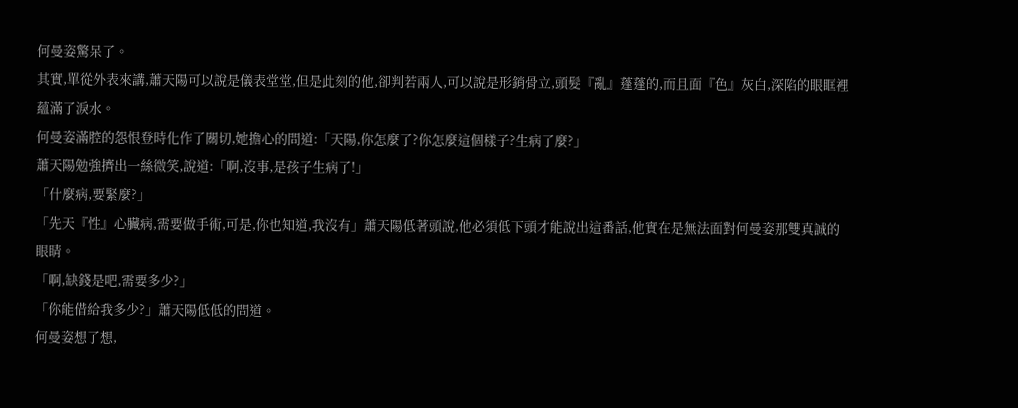何曼姿驚呆了。
其實,單從外表來講,蕭天陽可以說是儀表堂堂,但是此刻的他,卻判若兩人,可以說是形銷骨立,頭髮『亂』蓬蓬的,而且面『色』灰白,深陷的眼眶裡蘊滿了淚水。
何曼姿滿腔的怨恨登時化作了關切,她擔心的問道:「天陽,你怎麼了?你怎麼這個樣子?生病了麼?」
蕭天陽勉強擠出一絲微笑,說道:「啊,沒事,是孩子生病了!」
「什麼病,要緊麼?」
「先天『性』心臟病,需要做手術,可是,你也知道,我沒有」蕭天陽低著頭說,他必須低下頭才能說出這番話,他實在是無法面對何曼姿那雙真誠的眼睛。
「啊,缺錢是吧,需要多少?」
「你能借給我多少?」蕭天陽低低的問道。
何曼姿想了想,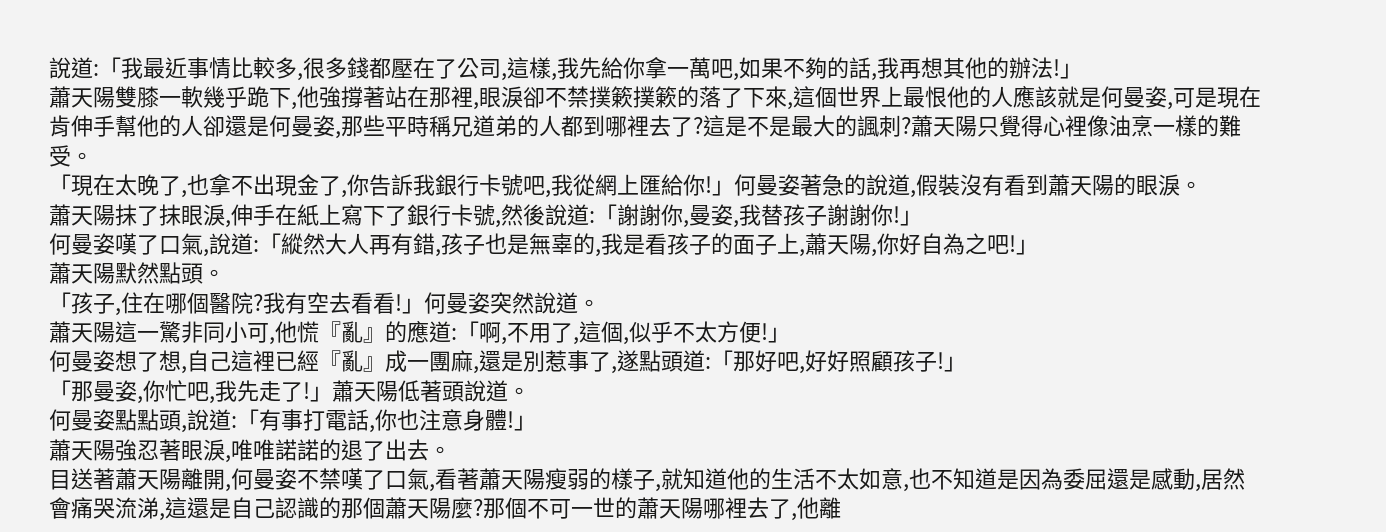說道:「我最近事情比較多,很多錢都壓在了公司,這樣,我先給你拿一萬吧,如果不夠的話,我再想其他的辦法!」
蕭天陽雙膝一軟幾乎跪下,他強撐著站在那裡,眼淚卻不禁撲簌撲簌的落了下來,這個世界上最恨他的人應該就是何曼姿,可是現在肯伸手幫他的人卻還是何曼姿,那些平時稱兄道弟的人都到哪裡去了?這是不是最大的諷刺?蕭天陽只覺得心裡像油烹一樣的難受。
「現在太晚了,也拿不出現金了,你告訴我銀行卡號吧,我從網上匯給你!」何曼姿著急的說道,假裝沒有看到蕭天陽的眼淚。
蕭天陽抹了抹眼淚,伸手在紙上寫下了銀行卡號,然後說道:「謝謝你,曼姿,我替孩子謝謝你!」
何曼姿嘆了口氣,說道:「縱然大人再有錯,孩子也是無辜的,我是看孩子的面子上,蕭天陽,你好自為之吧!」
蕭天陽默然點頭。
「孩子,住在哪個醫院?我有空去看看!」何曼姿突然說道。
蕭天陽這一驚非同小可,他慌『亂』的應道:「啊,不用了,這個,似乎不太方便!」
何曼姿想了想,自己這裡已經『亂』成一團麻,還是別惹事了,遂點頭道:「那好吧,好好照顧孩子!」
「那曼姿,你忙吧,我先走了!」蕭天陽低著頭說道。
何曼姿點點頭,說道:「有事打電話,你也注意身體!」
蕭天陽強忍著眼淚,唯唯諾諾的退了出去。
目送著蕭天陽離開,何曼姿不禁嘆了口氣,看著蕭天陽瘦弱的樣子,就知道他的生活不太如意,也不知道是因為委屈還是感動,居然會痛哭流涕,這還是自己認識的那個蕭天陽麼?那個不可一世的蕭天陽哪裡去了,他離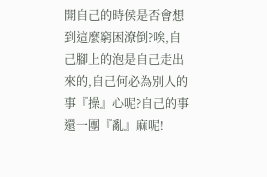開自己的時侯是否會想到這麼窮困潦倒?唉,自己腳上的泡是自己走出來的,自己何必為別人的事『操』心呢?自己的事還一團『亂』麻呢!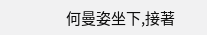何曼姿坐下,接著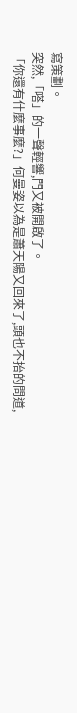寫策劃。
突然,「嗒」的一聲輕響,門又被開啟了。
「你還有什麼事麼?」何曼姿以為是蕭天陽又回來了,頭也不抬的問道,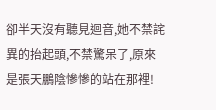卻半天沒有聽見迴音,她不禁詫異的抬起頭,不禁驚呆了,原來是張天鵬陰慘慘的站在那裡!